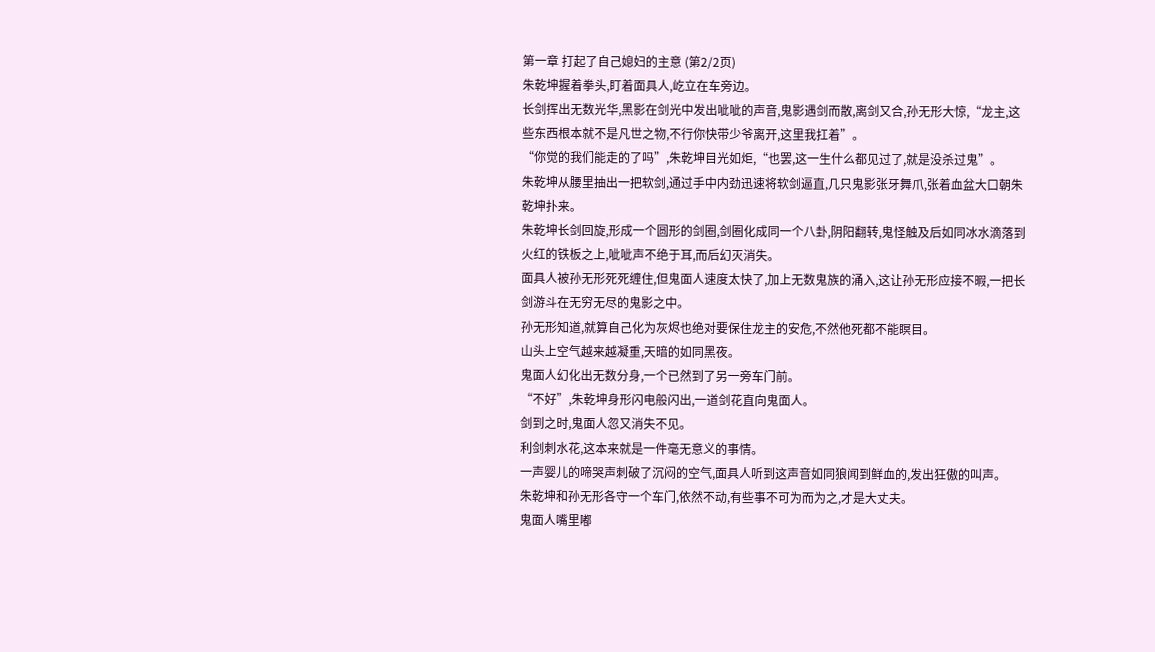第一章 打起了自己媳妇的主意 (第2/2页)
朱乾坤握着拳头,盯着面具人,屹立在车旁边。
长剑挥出无数光华,黑影在剑光中发出呲呲的声音,鬼影遇剑而散,离剑又合,孙无形大惊,“龙主,这些东西根本就不是凡世之物,不行你快带少爷离开,这里我扛着”。
“你觉的我们能走的了吗”,朱乾坤目光如炬,“也罢,这一生什么都见过了,就是没杀过鬼”。
朱乾坤从腰里抽出一把软剑,通过手中内劲迅速将软剑逼直,几只鬼影张牙舞爪,张着血盆大口朝朱乾坤扑来。
朱乾坤长剑回旋,形成一个圆形的剑圈,剑圈化成同一个八卦,阴阳翻转,鬼怪触及后如同冰水滴落到火红的铁板之上,呲呲声不绝于耳,而后幻灭消失。
面具人被孙无形死死缠住,但鬼面人速度太快了,加上无数鬼族的涌入,这让孙无形应接不暇,一把长剑游斗在无穷无尽的鬼影之中。
孙无形知道,就算自己化为灰烬也绝对要保住龙主的安危,不然他死都不能瞑目。
山头上空气越来越凝重,天暗的如同黑夜。
鬼面人幻化出无数分身,一个已然到了另一旁车门前。
“不好”,朱乾坤身形闪电般闪出,一道剑花直向鬼面人。
剑到之时,鬼面人忽又消失不见。
利剑刺水花,这本来就是一件毫无意义的事情。
一声婴儿的啼哭声刺破了沉闷的空气,面具人听到这声音如同狼闻到鲜血的,发出狂傲的叫声。
朱乾坤和孙无形各守一个车门,依然不动,有些事不可为而为之,才是大丈夫。
鬼面人嘴里嘟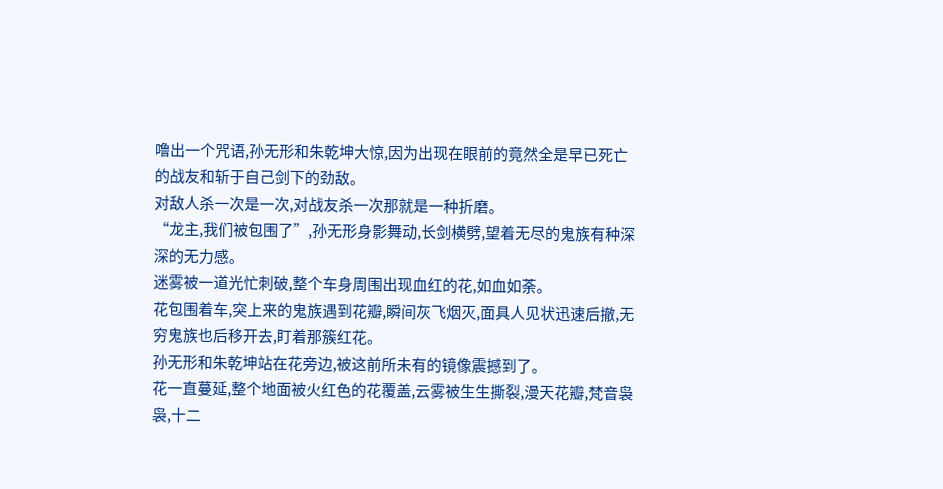噜出一个咒语,孙无形和朱乾坤大惊,因为出现在眼前的竟然全是早已死亡的战友和斩于自己剑下的劲敌。
对敌人杀一次是一次,对战友杀一次那就是一种折磨。
“龙主,我们被包围了”,孙无形身影舞动,长剑横劈,望着无尽的鬼族有种深深的无力感。
迷雾被一道光忙刺破,整个车身周围出现血红的花,如血如荼。
花包围着车,突上来的鬼族遇到花瓣,瞬间灰飞烟灭,面具人见状迅速后撤,无穷鬼族也后移开去,盯着那簇红花。
孙无形和朱乾坤站在花旁边,被这前所未有的镜像震撼到了。
花一直蔓延,整个地面被火红色的花覆盖,云雾被生生撕裂,漫天花瓣,梵音袅袅,十二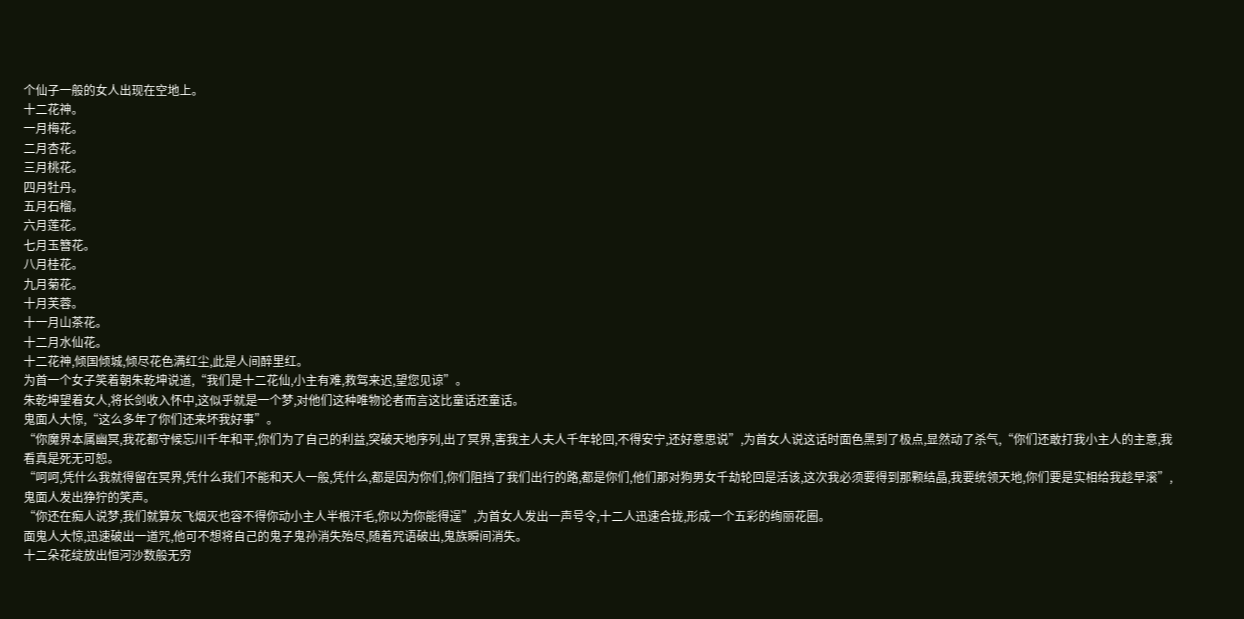个仙子一般的女人出现在空地上。
十二花神。
一月梅花。
二月杏花。
三月桃花。
四月牡丹。
五月石榴。
六月莲花。
七月玉簪花。
八月桂花。
九月菊花。
十月芙蓉。
十一月山茶花。
十二月水仙花。
十二花神,倾国倾城,倾尽花色满红尘,此是人间醉里红。
为首一个女子笑着朝朱乾坤说道,“我们是十二花仙,小主有难,救驾来迟,望您见谅”。
朱乾坤望着女人,将长剑收入怀中,这似乎就是一个梦,对他们这种唯物论者而言这比童话还童话。
鬼面人大惊,“这么多年了你们还来坏我好事”。
“你魔界本属幽冥,我花都守候忘川千年和平,你们为了自己的利益,突破天地序列,出了冥界,害我主人夫人千年轮回,不得安宁,还好意思说”,为首女人说这话时面色黑到了极点,显然动了杀气,“你们还敢打我小主人的主意,我看真是死无可恕。
“呵呵,凭什么我就得留在冥界,凭什么我们不能和天人一般,凭什么,都是因为你们,你们阻挡了我们出行的路,都是你们,他们那对狗男女千劫轮回是活该,这次我必须要得到那颗结晶,我要统领天地,你们要是实相给我趁早滚”,鬼面人发出狰狞的笑声。
“你还在痴人说梦,我们就算灰飞烟灭也容不得你动小主人半根汗毛,你以为你能得逞”,为首女人发出一声号令,十二人迅速合拢,形成一个五彩的绚丽花圈。
面鬼人大惊,迅速破出一道咒,他可不想将自己的鬼子鬼孙消失殆尽,随着咒语破出,鬼族瞬间消失。
十二朵花绽放出恒河沙数般无穷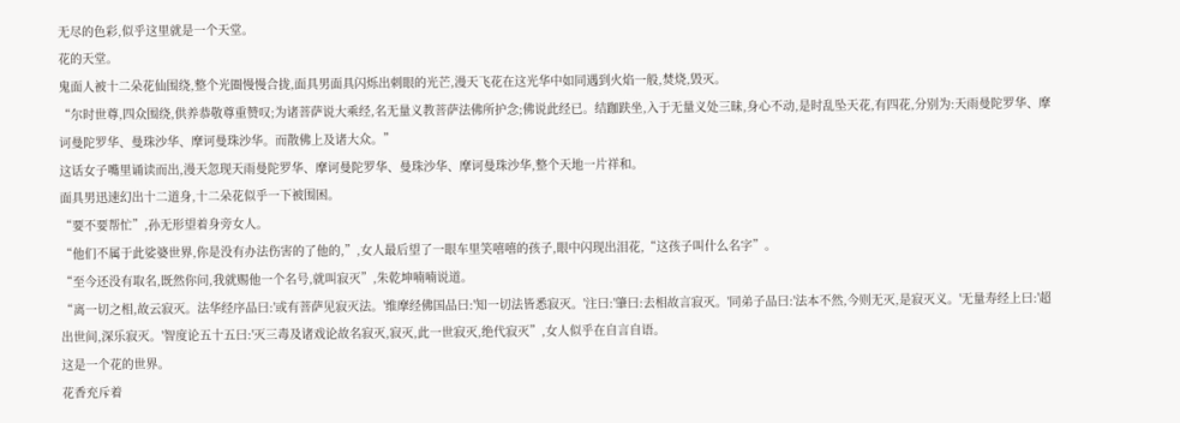无尽的色彩,似乎这里就是一个天堂。
花的天堂。
鬼面人被十二朵花仙围绕,整个光圈慢慢合拢,面具男面具闪烁出刺眼的光芒,漫天飞花在这光华中如同遇到火焰一般,焚烧,毁灭。
“尔时世尊,四众围绕,供养恭敬尊重赞叹;为诸菩萨说大乘经,名无量义教菩萨法佛所护念;佛说此经已。结跏趺坐,入于无量义处三昧,身心不动,是时乱坠天花,有四花,分别为:天雨曼陀罗华、摩诃曼陀罗华、曼珠沙华、摩诃曼珠沙华。而散佛上及诸大众。”
这话女子嘴里诵读而出,漫天忽现天雨曼陀罗华、摩诃曼陀罗华、曼珠沙华、摩诃曼珠沙华,整个天地一片祥和。
面具男迅速幻出十二道身,十二朵花似乎一下被围困。
“要不要帮忙”,孙无形望着身旁女人。
“他们不属于此娑婆世界,你是没有办法伤害的了他的,”,女人最后望了一眼车里笑嘻嘻的孩子,眼中闪现出泪花,“这孩子叫什么名字”。
“至今还没有取名,既然你问,我就赐他一个名号,就叫寂灭”,朱乾坤喃喃说道。
“离一切之相,故云寂灭。法华经序品曰:'或有菩萨见寂灭法。'维摩经佛国品曰:'知一切法皆悉寂灭。'注曰:'肇曰:去相故言寂灭。'同弟子品曰:'法本不然,今则无灭,是寂灭义。'无量寿经上曰:'超出世间,深乐寂灭。'智度论五十五曰:'灭三毒及诸戏论故名寂灭,寂灭,此一世寂灭,绝代寂灭”,女人似乎在自言自语。
这是一个花的世界。
花香充斥着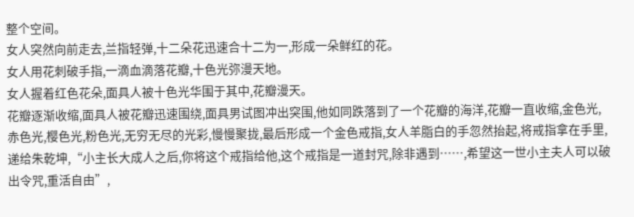整个空间。
女人突然向前走去,兰指轻弹,十二朵花迅速合十二为一,形成一朵鲜红的花。
女人用花刺破手指,一滴血滴落花瓣,十色光弥漫天地。
女人握着红色花朵,面具人被十色光华围于其中,花瓣漫天。
花瓣逐渐收缩,面具人被花瓣迅速围绕,面具男试图冲出突围,他如同跌落到了一个花瓣的海洋,花瓣一直收缩,金色光,赤色光,樱色光,粉色光,无穷无尽的光彩,慢慢聚拢,最后形成一个金色戒指,女人羊脂白的手忽然抬起,将戒指拿在手里,递给朱乾坤,“小主长大成人之后,你将这个戒指给他,这个戒指是一道封咒,除非遇到……,希望这一世小主夫人可以破出令咒,重活自由”,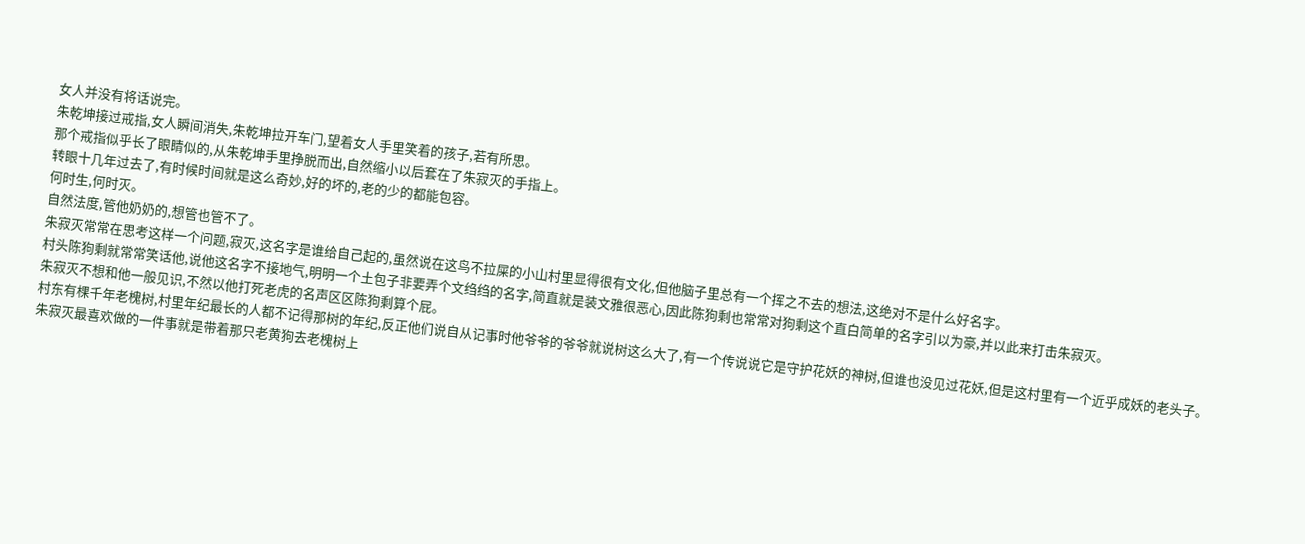女人并没有将话说完。
朱乾坤接过戒指,女人瞬间消失,朱乾坤拉开车门,望着女人手里笑着的孩子,若有所思。
那个戒指似乎长了眼睛似的,从朱乾坤手里挣脱而出,自然缩小以后套在了朱寂灭的手指上。
转眼十几年过去了,有时候时间就是这么奇妙,好的坏的,老的少的都能包容。
何时生,何时灭。
自然法度,管他奶奶的,想管也管不了。
朱寂灭常常在思考这样一个问题,寂灭,这名字是谁给自己起的,虽然说在这鸟不拉屎的小山村里显得很有文化,但他脑子里总有一个挥之不去的想法,这绝对不是什么好名字。
村头陈狗剩就常常笑话他,说他这名字不接地气,明明一个土包子非要弄个文绉绉的名字,简直就是装文雅很恶心,因此陈狗剩也常常对狗剩这个直白简单的名字引以为豪,并以此来打击朱寂灭。
朱寂灭不想和他一般见识,不然以他打死老虎的名声区区陈狗剩算个屁。
村东有棵千年老槐树,村里年纪最长的人都不记得那树的年纪,反正他们说自从记事时他爷爷的爷爷就说树这么大了,有一个传说说它是守护花妖的神树,但谁也没见过花妖,但是这村里有一个近乎成妖的老头子。
朱寂灭最喜欢做的一件事就是带着那只老黄狗去老槐树上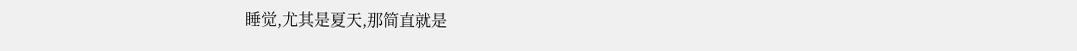睡觉,尤其是夏天,那简直就是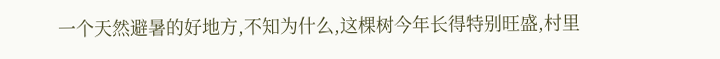一个天然避暑的好地方,不知为什么,这棵树今年长得特别旺盛,村里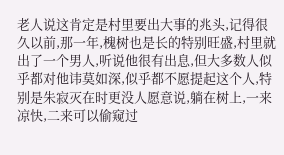老人说这肯定是村里要出大事的兆头,记得很久以前,那一年,槐树也是长的特别旺盛,村里就出了一个男人,听说他很有出息,但大多数人似乎都对他讳莫如深,似乎都不愿提起这个人,特别是朱寂灭在时更没人愿意说,躺在树上,一来凉快,二来可以偷窥过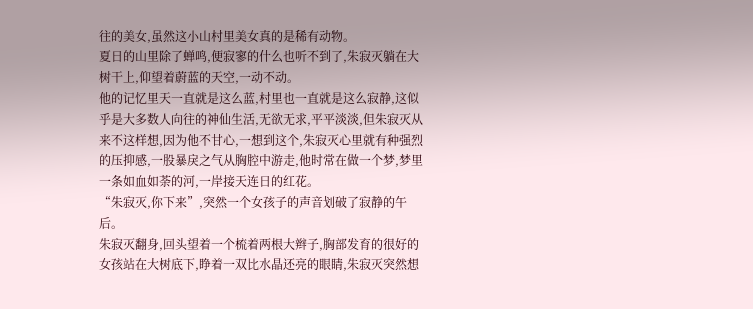往的美女,虽然这小山村里美女真的是稀有动物。
夏日的山里除了蝉鸣,便寂寥的什么也听不到了,朱寂灭躺在大树干上,仰望着蔚蓝的天空,一动不动。
他的记忆里天一直就是这么蓝,村里也一直就是这么寂静,这似乎是大多数人向往的神仙生活,无欲无求,平平淡淡,但朱寂灭从来不这样想,因为他不甘心,一想到这个,朱寂灭心里就有种强烈的压抑感,一股暴戾之气从胸腔中游走,他时常在做一个梦,梦里一条如血如荼的河,一岸接天连日的红花。
“朱寂灭,你下来”,突然一个女孩子的声音划破了寂静的午后。
朱寂灭翻身,回头望着一个梳着两根大辫子,胸部发育的很好的女孩站在大树底下,睁着一双比水晶还亮的眼睛,朱寂灭突然想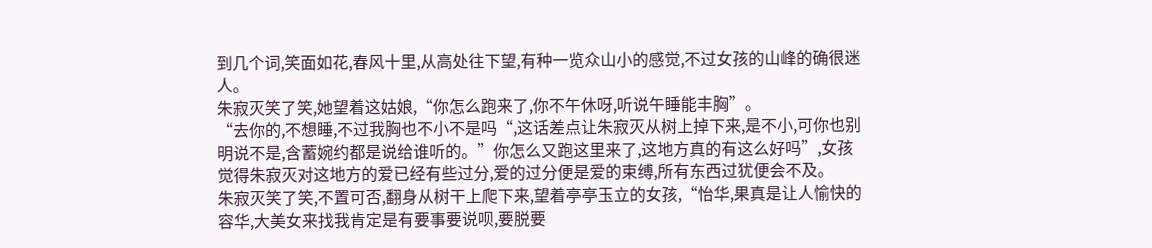到几个词,笑面如花,春风十里,从高处往下望,有种一览众山小的感觉,不过女孩的山峰的确很迷人。
朱寂灭笑了笑,她望着这姑娘,“你怎么跑来了,你不午休呀,听说午睡能丰胸”。
“去你的,不想睡,不过我胸也不小不是吗“,这话差点让朱寂灭从树上掉下来,是不小,可你也别明说不是,含蓄婉约都是说给谁听的。”你怎么又跑这里来了,这地方真的有这么好吗”,女孩觉得朱寂灭对这地方的爱已经有些过分,爱的过分便是爱的束缚,所有东西过犹便会不及。
朱寂灭笑了笑,不置可否,翻身从树干上爬下来,望着亭亭玉立的女孩,“怡华,果真是让人愉快的容华,大美女来找我肯定是有要事要说呗,要脱要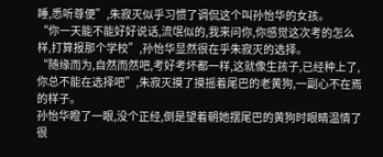睡,悉听尊便”,朱寂灭似乎习惯了调侃这个叫孙怡华的女孩。
“你一天能不能好好说话,流氓似的,我来问你,你感觉这次考的怎么样,打算报那个学校”,孙怡华显然很在乎朱寂灭的选择。
“随缘而为,自然而然吧,考好考坏都一样,这就像生孩子,已经种上了,你总不能在选择吧”,朱寂灭摸了摸摇着尾巴的老黄狗,一副心不在焉的样子。
孙怡华瞪了一眼,没个正经,倒是望着朝她摆尾巴的黄狗时眼睛温情了很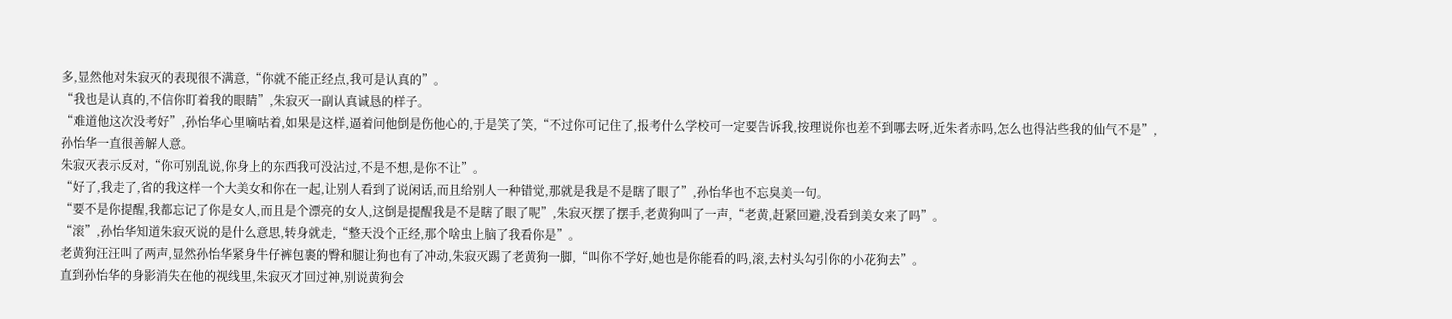多,显然他对朱寂灭的表现很不满意,“你就不能正经点,我可是认真的”。
“我也是认真的,不信你盯着我的眼睛”,朱寂灭一副认真诚恳的样子。
“难道他这次没考好”,孙怡华心里嘀咕着,如果是这样,逼着问他倒是伤他心的,于是笑了笑,“不过你可记住了,报考什么学校可一定要告诉我,按理说你也差不到哪去呀,近朱者赤吗,怎么也得沾些我的仙气不是”,孙怡华一直很善解人意。
朱寂灭表示反对,“你可别乱说,你身上的东西我可没沾过,不是不想,是你不让”。
“好了,我走了,省的我这样一个大美女和你在一起,让别人看到了说闲话,而且给别人一种错觉,那就是我是不是瞎了眼了”,孙怡华也不忘臭美一句。
“要不是你提醒,我都忘记了你是女人,而且是个漂亮的女人,这倒是提醒我是不是瞎了眼了呢”,朱寂灭摆了摆手,老黄狗叫了一声,“老黄,赶紧回避,没看到美女来了吗”。
“滚”,孙怡华知道朱寂灭说的是什么意思,转身就走,“整天没个正经,那个啥虫上脑了我看你是”。
老黄狗汪汪叫了两声,显然孙怡华紧身牛仔裤包裹的臀和腿让狗也有了冲动,朱寂灭踢了老黄狗一脚,“叫你不学好,她也是你能看的吗,滚,去村头勾引你的小花狗去”。
直到孙怡华的身影消失在他的视线里,朱寂灭才回过神,别说黄狗会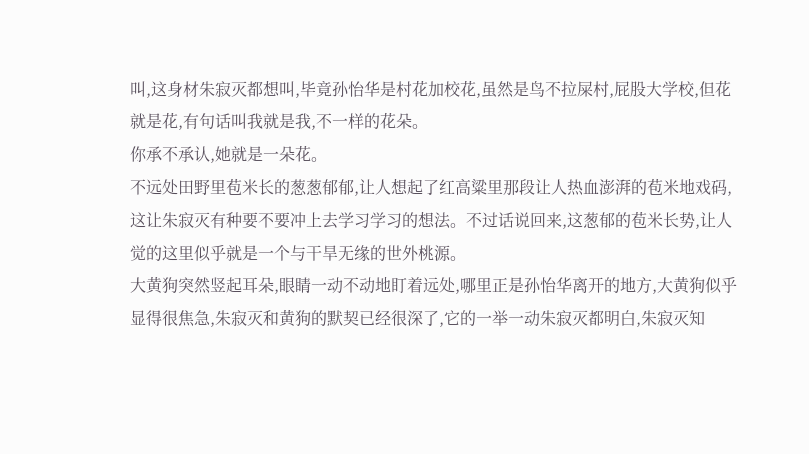叫,这身材朱寂灭都想叫,毕竟孙怡华是村花加校花,虽然是鸟不拉屎村,屁股大学校,但花就是花,有句话叫我就是我,不一样的花朵。
你承不承认,她就是一朵花。
不远处田野里苞米长的葱葱郁郁,让人想起了红高粱里那段让人热血澎湃的苞米地戏码,这让朱寂灭有种要不要冲上去学习学习的想法。不过话说回来,这葱郁的苞米长势,让人觉的这里似乎就是一个与干旱无缘的世外桃源。
大黄狗突然竖起耳朵,眼睛一动不动地盯着远处,哪里正是孙怡华离开的地方,大黄狗似乎显得很焦急,朱寂灭和黄狗的默契已经很深了,它的一举一动朱寂灭都明白,朱寂灭知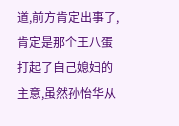道,前方肯定出事了,肯定是那个王八蛋打起了自己媳妇的主意,虽然孙怡华从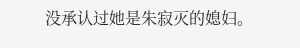没承认过她是朱寂灭的媳妇。